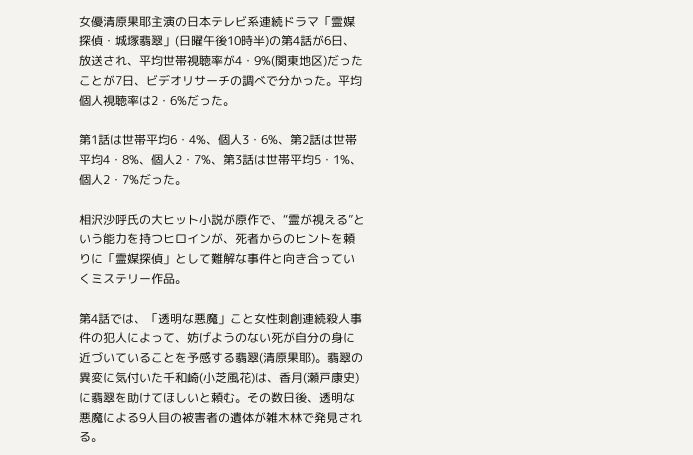女優清原果耶主演の日本テレビ系連続ドラマ「霊媒探偵・城塚翡翠」(日曜午後10時半)の第4話が6日、放送され、平均世帯視聴率が4・9%(関東地区)だったことが7日、ビデオリサーチの調べで分かった。平均個人視聴率は2・6%だった。

第1話は世帯平均6・4%、個人3・6%、第2話は世帯平均4・8%、個人2・7%、第3話は世帯平均5・1%、個人2・7%だった。

相沢沙呼氏の大ヒット小説が原作で、“霊が視える”という能力を持つヒロインが、死者からのヒントを頼りに「霊媒探偵」として難解な事件と向き合っていくミステリー作品。

第4話では、「透明な悪魔」こと女性刺創連続殺人事件の犯人によって、妨げようのない死が自分の身に近づいていることを予感する翡翠(清原果耶)。翡翠の異変に気付いた千和崎(小芝風花)は、香月(瀬戸康史)に翡翠を助けてほしいと頼む。その数日後、透明な悪魔による9人目の被害者の遺体が雑木林で発見される。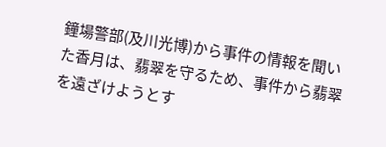鐘場警部(及川光博)から事件の情報を聞いた香月は、翡翠を守るため、事件から翡翠を遠ざけようとす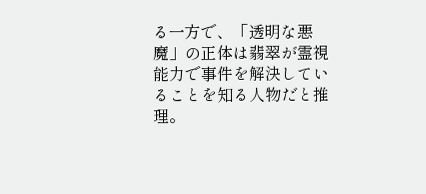る一方で、「透明な悪魔」の正体は翡翠が霊視能力で事件を解決していることを知る人物だと推理。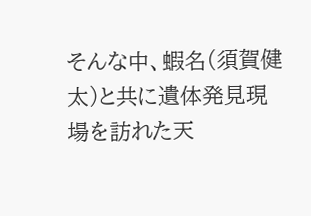そんな中、蝦名(須賀健太)と共に遺体発見現場を訪れた天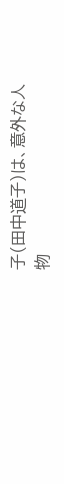子(田中道子)は、意外な人物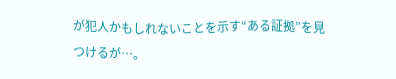が犯人かもしれないことを示す“ある証拠”を見つけるが…。